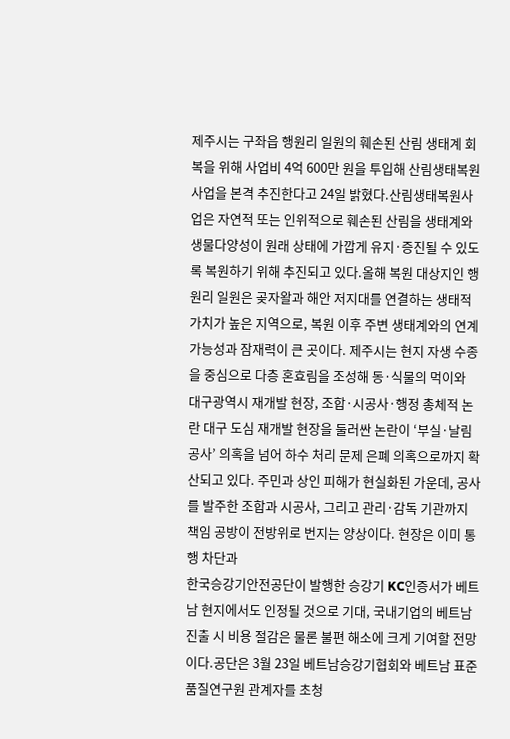제주시는 구좌읍 행원리 일원의 훼손된 산림 생태계 회복을 위해 사업비 4억 600만 원을 투입해 산림생태복원사업을 본격 추진한다고 24일 밝혔다.산림생태복원사업은 자연적 또는 인위적으로 훼손된 산림을 생태계와 생물다양성이 원래 상태에 가깝게 유지·증진될 수 있도록 복원하기 위해 추진되고 있다.올해 복원 대상지인 행원리 일원은 곶자왈과 해안 저지대를 연결하는 생태적 가치가 높은 지역으로, 복원 이후 주변 생태계와의 연계 가능성과 잠재력이 큰 곳이다. 제주시는 현지 자생 수종을 중심으로 다층 혼효림을 조성해 동·식물의 먹이와
대구광역시 재개발 현장, 조합·시공사·행정 총체적 논란 대구 도심 재개발 현장을 둘러싼 논란이 ‘부실·날림공사’ 의혹을 넘어 하수 처리 문제 은폐 의혹으로까지 확산되고 있다. 주민과 상인 피해가 현실화된 가운데, 공사를 발주한 조합과 시공사, 그리고 관리·감독 기관까지 책임 공방이 전방위로 번지는 양상이다. 현장은 이미 통행 차단과
한국승강기안전공단이 발행한 승강기 KC인증서가 베트남 현지에서도 인정될 것으로 기대, 국내기업의 베트남 진출 시 비용 절감은 물론 불편 해소에 크게 기여할 전망이다.공단은 3월 23일 베트남승강기협회와 베트남 표준품질연구원 관계자를 초청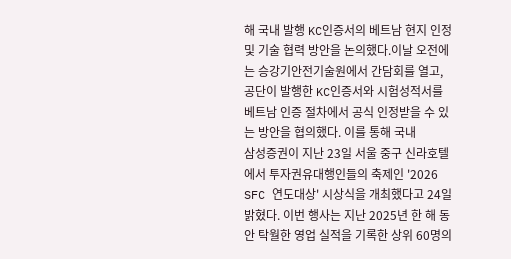해 국내 발행 KC인증서의 베트남 현지 인정 및 기술 협력 방안을 논의했다.이날 오전에는 승강기안전기술원에서 간담회를 열고, 공단이 발행한 KC인증서와 시험성적서를 베트남 인증 절차에서 공식 인정받을 수 있는 방안을 협의했다. 이를 통해 국내
삼성증권이 지난 23일 서울 중구 신라호텔에서 투자권유대행인들의 축제인 '2026 SFC 연도대상' 시상식을 개최했다고 24일 밝혔다. 이번 행사는 지난 2025년 한 해 동안 탁월한 영업 실적을 기록한 상위 60명의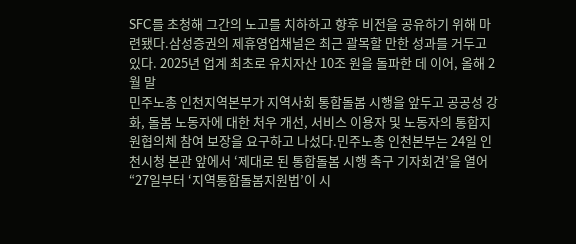SFC를 초청해 그간의 노고를 치하하고 향후 비전을 공유하기 위해 마련됐다.삼성증권의 제휴영업채널은 최근 괄목할 만한 성과를 거두고 있다. 2025년 업계 최초로 유치자산 10조 원을 돌파한 데 이어, 올해 2월 말
민주노총 인천지역본부가 지역사회 통합돌봄 시행을 앞두고 공공성 강화, 돌봄 노동자에 대한 처우 개선, 서비스 이용자 및 노동자의 통합지원협의체 참여 보장을 요구하고 나섰다.민주노총 인천본부는 24일 인천시청 본관 앞에서 ‘제대로 된 통합돌봄 시행 촉구 기자회견’을 열어 “27일부터 ‘지역통합돌봄지원법’이 시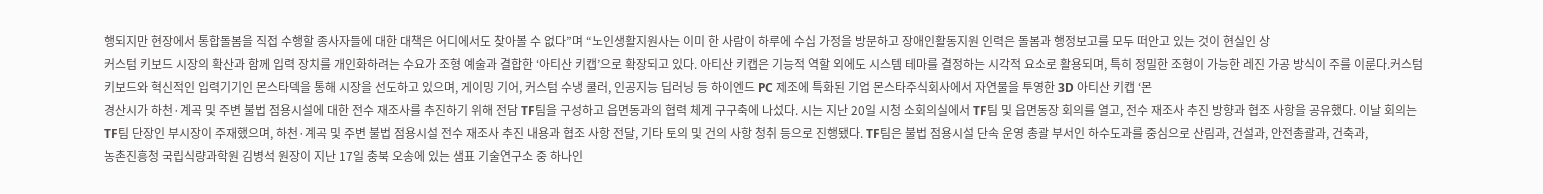행되지만 현장에서 통합돌봄을 직접 수행할 종사자들에 대한 대책은 어디에서도 찾아볼 수 없다”며 “노인생활지원사는 이미 한 사람이 하루에 수십 가정을 방문하고 장애인활동지원 인력은 돌봄과 행정보고를 모두 떠안고 있는 것이 현실인 상
커스텀 키보드 시장의 확산과 함께 입력 장치를 개인화하려는 수요가 조형 예술과 결합한 ‘아티산 키캡’으로 확장되고 있다. 아티산 키캡은 기능적 역할 외에도 시스템 테마를 결정하는 시각적 요소로 활용되며, 특히 정밀한 조형이 가능한 레진 가공 방식이 주를 이룬다.커스텀 키보드와 혁신적인 입력기기인 몬스타덱을 통해 시장을 선도하고 있으며, 게이밍 기어, 커스텀 수냉 쿨러, 인공지능 딥러닝 등 하이엔드 PC 제조에 특화된 기업 몬스타주식회사에서 자연물을 투영한 3D 아티산 키캡 ‘몬
경산시가 하천·계곡 및 주변 불법 점용시설에 대한 전수 재조사를 추진하기 위해 전담 TF팀을 구성하고 읍면동과의 협력 체계 구구축에 나섰다. 시는 지난 20일 시청 소회의실에서 TF팀 및 읍면동장 회의를 열고, 전수 재조사 추진 방향과 협조 사항을 공유했다. 이날 회의는 TF팀 단장인 부시장이 주재했으며, 하천·계곡 및 주변 불법 점용시설 전수 재조사 추진 내용과 협조 사항 전달, 기타 토의 및 건의 사항 청취 등으로 진행됐다. TF팀은 불법 점용시설 단속 운영 총괄 부서인 하수도과를 중심으로 산림과, 건설과, 안전총괄과, 건축과,
농촌진흥청 국립식량과학원 김병석 원장이 지난 17일 충북 오송에 있는 샘표 기술연구소 중 하나인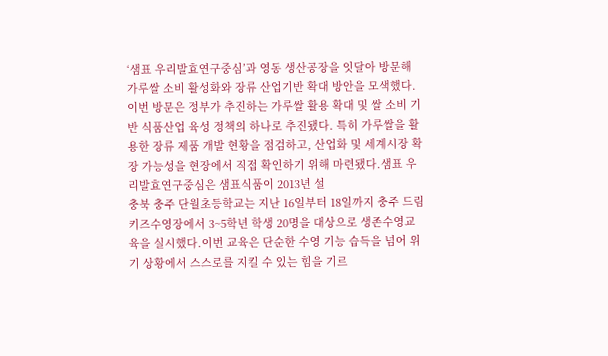‘샘표 우리발효연구중심’과 영동 생산공장을 잇달아 방문해 가루쌀 소비 활성화와 장류 산업기반 확대 방안을 모색했다. 이번 방문은 정부가 추진하는 가루쌀 활용 확대 및 쌀 소비 기반 식품산업 육성 정책의 하나로 추진됐다. 특히 가루쌀을 활용한 장류 제품 개발 현황을 점검하고, 산업화 및 세계시장 확장 가능성을 현장에서 직접 확인하기 위해 마련됐다.샘표 우리발효연구중심은 샘표식품이 2013년 설
충북 충주 단월초등학교는 지난 16일부터 18일까지 충주 드림키즈수영장에서 3~5학년 학생 20명을 대상으로 생존수영교육을 실시했다.이번 교육은 단순한 수영 기능 습득을 넘어 위기 상황에서 스스로를 지킬 수 있는 힘을 기르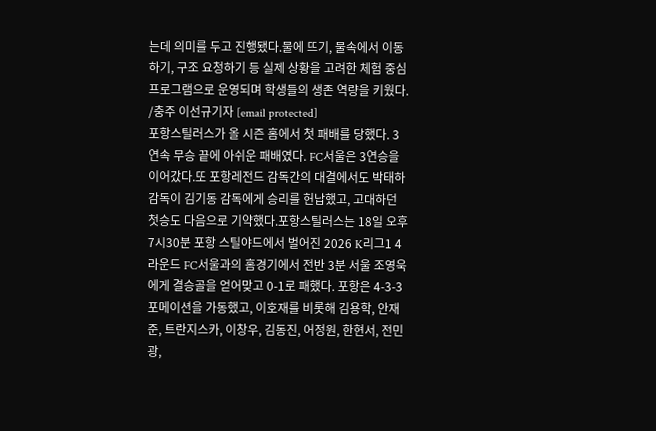는데 의미를 두고 진행됐다.물에 뜨기, 물속에서 이동하기, 구조 요청하기 등 실제 상황을 고려한 체험 중심 프로그램으로 운영되며 학생들의 생존 역량을 키웠다. /충주 이선규기자 [email protected]
포항스틸러스가 올 시즌 홈에서 첫 패배를 당했다. 3연속 무승 끝에 아쉬운 패배였다. FC서울은 3연승을 이어갔다.또 포항레전드 감독간의 대결에서도 박태하 감독이 김기동 감독에게 승리를 헌납했고, 고대하던 첫승도 다음으로 기약했다.포항스틸러스는 18일 오후 7시30분 포항 스틸야드에서 벌어진 2026 K리그1 4라운드 FC서울과의 홈경기에서 전반 3분 서울 조영욱에게 결승골을 얻어맞고 0-1로 패했다. 포항은 4-3-3 포메이션을 가동했고, 이호재를 비롯해 김용학, 안재준, 트란지스카, 이창우, 김동진, 어정원, 한현서, 전민광,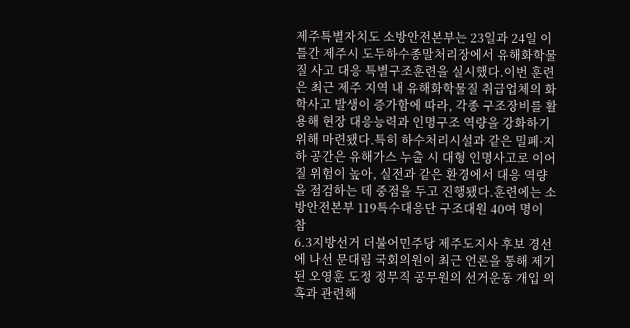제주특별자치도 소방안전본부는 23일과 24일 이틀간 제주시 도두하수종말처리장에서 유해화학물질 사고 대응 특별구조훈련을 실시했다.이번 훈련은 최근 제주 지역 내 유해화학물질 취급업체의 화학사고 발생이 증가함에 따라, 각종 구조장비를 활용해 현장 대응능력과 인명구조 역량을 강화하기 위해 마련됐다.특히 하수처리시설과 같은 밀폐·지하 공간은 유해가스 누출 시 대형 인명사고로 이어질 위험이 높아, 실전과 같은 환경에서 대응 역량을 점검하는 데 중점을 두고 진행됐다.훈련에는 소방안전본부 119특수대응단 구조대원 40여 명이 참
6.3지방선거 더불어민주당 제주도지사 후보 경선에 나선 문대림 국회의원이 최근 언론을 통해 제기된 오영훈 도정 정무직 공무원의 선거운동 개입 의혹과 관련해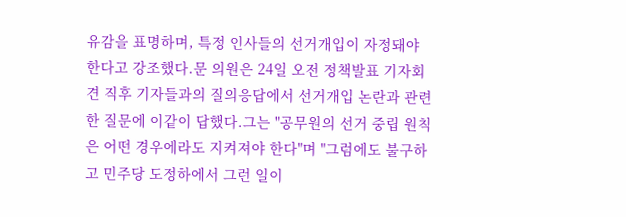유감을 표명하며, 특정 인사들의 선거개입이 자정돼야 한다고 강조했다.문 의원은 24일 오전 정책발표 기자회견 직후 기자들과의 질의응답에서 선거개입 논란과 관련한 질문에 이같이 답했다.그는 "공무원의 선거 중립 원칙은 어떤 경우에라도 지켜져야 한다"며 "그럼에도 불구하고 민주당 도정하에서 그런 일이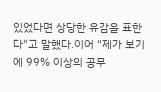있었다면 상당한 유감을 표한다"고 말했다.이어 "제가 보기에 99% 이상의 공무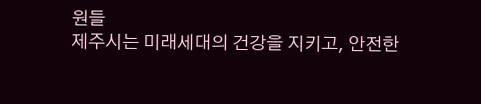원들
제주시는 미래세대의 건강을 지키고, 안전한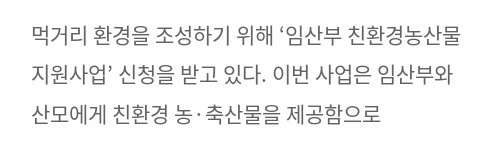먹거리 환경을 조성하기 위해 ‘임산부 친환경농산물 지원사업’ 신청을 받고 있다. 이번 사업은 임산부와 산모에게 친환경 농·축산물을 제공함으로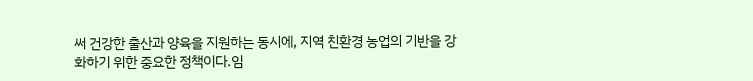써 건강한 출산과 양육을 지원하는 동시에, 지역 친환경 농업의 기반을 강화하기 위한 중요한 정책이다.임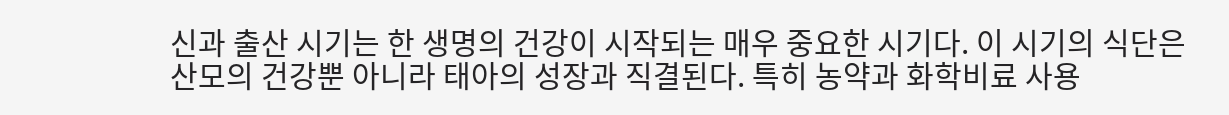신과 출산 시기는 한 생명의 건강이 시작되는 매우 중요한 시기다. 이 시기의 식단은 산모의 건강뿐 아니라 태아의 성장과 직결된다. 특히 농약과 화학비료 사용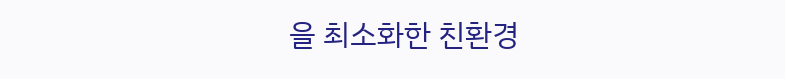을 최소화한 친환경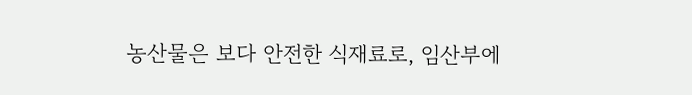농산물은 보다 안전한 식재료로, 임산부에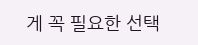게 꼭 필요한 선택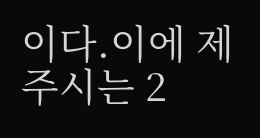이다.이에 제주시는 2